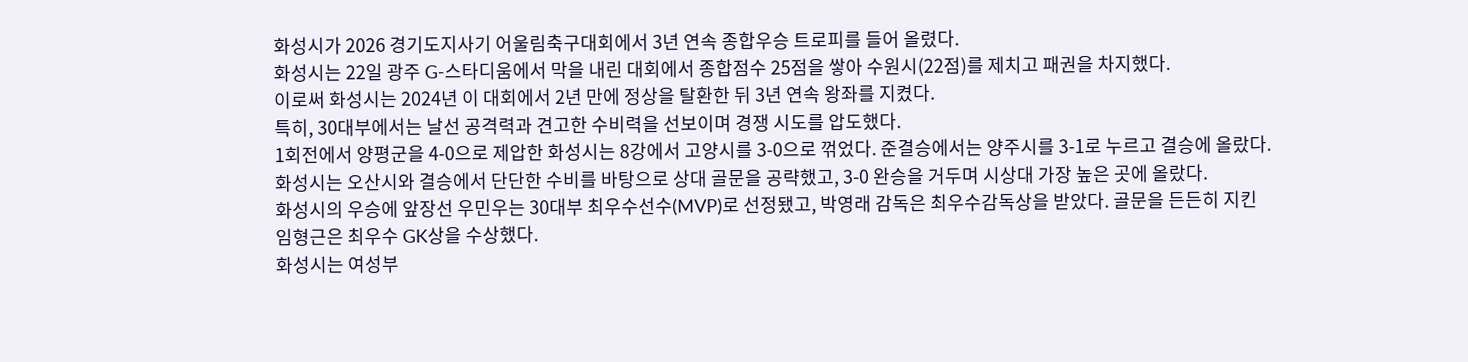화성시가 2026 경기도지사기 어울림축구대회에서 3년 연속 종합우승 트로피를 들어 올렸다.
화성시는 22일 광주 G-스타디움에서 막을 내린 대회에서 종합점수 25점을 쌓아 수원시(22점)를 제치고 패권을 차지했다.
이로써 화성시는 2024년 이 대회에서 2년 만에 정상을 탈환한 뒤 3년 연속 왕좌를 지켰다.
특히, 30대부에서는 날선 공격력과 견고한 수비력을 선보이며 경쟁 시도를 압도했다.
1회전에서 양평군을 4-0으로 제압한 화성시는 8강에서 고양시를 3-0으로 꺾었다. 준결승에서는 양주시를 3-1로 누르고 결승에 올랐다.
화성시는 오산시와 결승에서 단단한 수비를 바탕으로 상대 골문을 공략했고, 3-0 완승을 거두며 시상대 가장 높은 곳에 올랐다.
화성시의 우승에 앞장선 우민우는 30대부 최우수선수(MVP)로 선정됐고, 박영래 감독은 최우수감독상을 받았다. 골문을 든든히 지킨 임형근은 최우수 GK상을 수상했다.
화성시는 여성부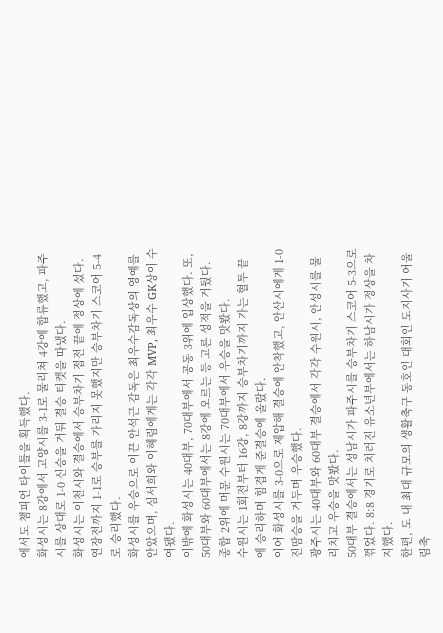에서도 챔피언 타이틀을 획득했다.
화성시는 8강에서 고양시를 3-1로 물리쳐 4강에 합류했고, 파주시를 상대로 1-0 신승을 거둬 결승 티켓을 따냈다.
화성시는 이천시와 결승에서 승부차기 접전 끝에 정상에 섰다. 연장전까지 1-1로 승부를 가리지 못했지만 승부차기 스코어 5-4로 승리했다.
화성시를 우승으로 이끈 안석근 감독은 최우수감독상의 영예를 안았으며, 심서희와 이혜림에게는 각각 MVP, 최우수 GK상이 수여됐다.
이밖에 화성시는 40대부, 70대부에서 공동 3위에 입상했다. 또, 50대부와 60대부에서는 8강에 오르는 등 고른 성적을 거뒀다.
종합 2위에 머문 수원시는 70대부에서 우승을 맛봤다.
수원시는 1회전부터 16강, 8강까지 승부차기까지 가는 혈투 끝에 승리하며 힘겹게 준결승에 올랐다.
이어 화성시를 3-0으로 제압해 결승에 안착했고, 안산시에게 1-0 진땀승을 거두며 우승했다.
광주시는 40대부와 60대부 결승에서 각각 수원시, 안성시를 물리치고 우승을 맛봤다.
50대부 결승에서는 성남시가 파주시를 승부차기 스코어 5-3으로 꺾었다. 8:8 경기로 치러진 유소년부에서는 하남시가 정상을 차지했다.
한편, 도 내 최대 규모의 생활축구 동호인 대회인 도지사기 어울림축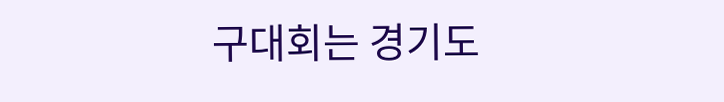구대회는 경기도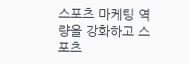스포츠 마케팅 역량을 강화하고 스포츠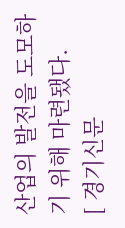산업의 발전을 도모하기 위해 마련됐다.
[ 경기신문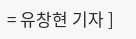= 유창현 기자 ]